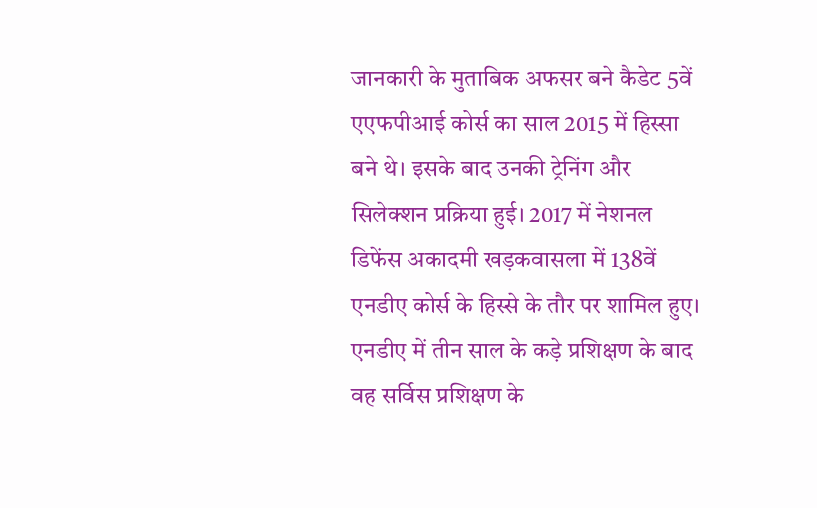जानकारी के मुताबिक अफसर बने कैडेट 5वें एएफपीआई कोर्स का साल 2015 में हिस्सा बने थे। इसके बाद उनकी ट्रेनिंग और सिलेक्शन प्रक्रिया हुई। 2017 में नेशनल डिफेंस अकादमी खड़कवासला में 138वें एनडीए कोर्स के हिस्से के तौर पर शामिल हुए। एनडीए में तीन साल के कड़े प्रशिक्षण के बाद वह सर्विस प्रशिक्षण के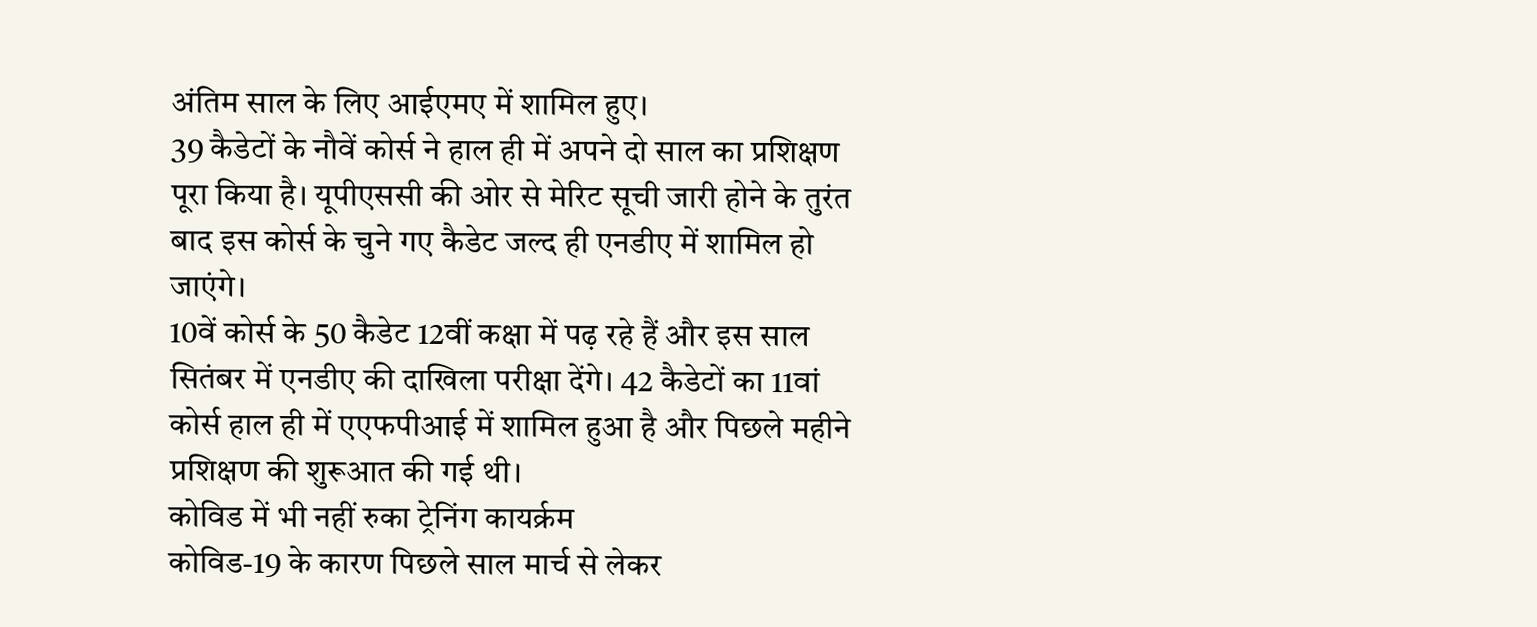अंतिम साल के लिए आईएमए में शामिल हुए।
39 कैडेटों के नौवें कोर्स ने हाल ही में अपने दो साल का प्रशिक्षण पूरा किया है। यूपीएससी की ओर से मेरिट सूची जारी होने के तुरंत बाद इस कोर्स के चुने गए कैडेट जल्द ही एनडीए में शामिल हो जाएंगे।
10वें कोर्स के 50 कैडेट 12वीं कक्षा में पढ़ रहे हैं और इस साल सितंबर में एनडीए की दाखिला परीक्षा देंगे। 42 कैडेटों का 11वां कोर्स हाल ही में एएफपीआई में शामिल हुआ है और पिछले महीने प्रशिक्षण की शुरूआत की गई थी।
कोविड में भी नहीं रुका ट्रेनिंग कायर्क्रम
कोविड-19 के कारण पिछले साल मार्च से लेकर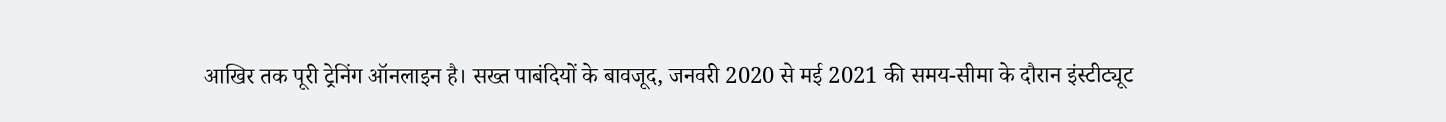आखिर तक पूरी ट्रेनिंग ऑनलाइन है। सख्त पाबंदियों के बावजूद, जनवरी 2020 से मई 2021 की समय-सीमा के दौरान इंस्टीट्यूट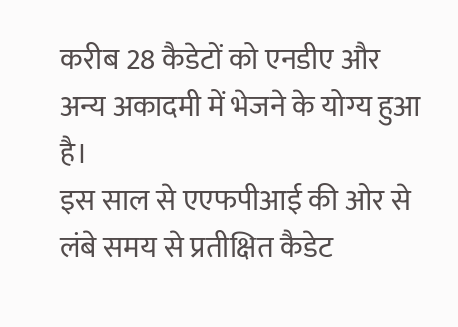करीब 28 कैडेटों को एनडीए और अन्य अकादमी में भेजने के योग्य हुआ है।
इस साल से एएफपीआई की ओर से लंबे समय से प्रतीक्षित कैडेट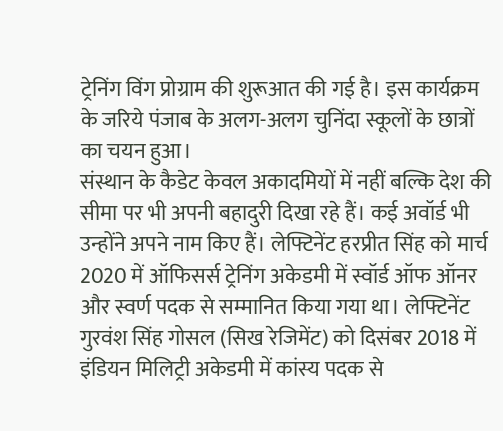ट्रेनिंग विंग प्रोग्राम की शुरूआत की गई है। इस कार्यक्रम के जरिये पंजाब के अलग-अलग चुनिंदा स्कूलों के छात्रों का चयन हुआ।
संस्थान के कैडेट केवल अकादमियों में नहीं बल्कि देश की सीमा पर भी अपनी बहादुरी दिखा रहे हैं। कई अवॉर्ड भी उन्होंने अपने नाम किए हैं। लेफ्टिनेंट हरप्रीत सिंह को मार्च 2020 में ऑफिसर्स ट्रेनिंग अकेडमी में स्वॉर्ड ऑफ ऑनर और स्वर्ण पदक से सम्मानित किया गया था। लेफ्टिनेंट गुरवंश सिंह गोसल (सिख रेजिमेंट) को दिसंबर 2018 में इंडियन मिलिट्री अकेडमी में कांस्य पदक से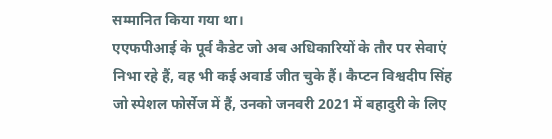सम्मानित किया गया था।
एएफपीआई के पूर्व कैडेट जो अब अधिकारियों के तौर पर सेवाएं निभा रहे हैं, वह भी कई अवार्ड जीत चुके हैं। कैप्टन विश्वदीप सिंह जो स्पेशल फोर्सेज में हैं, उनको जनवरी 2021 में बहादुरी के लिए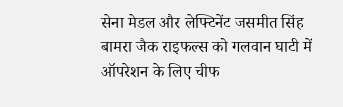सेना मेडल और लेफ्टिनेंट जसमीत सिंह बामरा जैक राइफल्स को गलवान घाटी में ऑपरेशन के लिए चीफ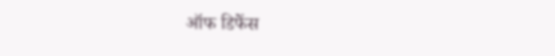ऑफ डिफेंस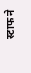स्टाफ ने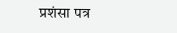प्रशंसा पत्र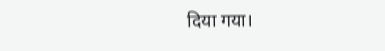दिया गया।